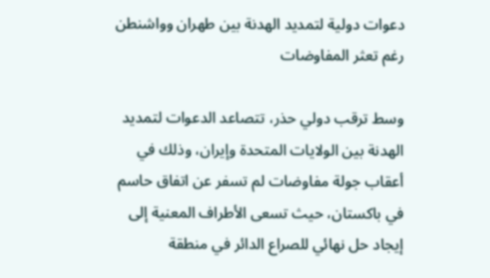دعوات دولية لتمديد الهدنة بين طهران وواشنطن رغم تعثر المفاوضات

وسط ترقب دولي حذر، تتصاعد الدعوات لتمديد الهدنة بين الولايات المتحدة وإيران، وذلك في أعقاب جولة مفاوضات لم تسفر عن اتفاق حاسم في باكستان، حيث تسعى الأطراف المعنية إلى إيجاد حل نهائي للصراع الدائر في منطقة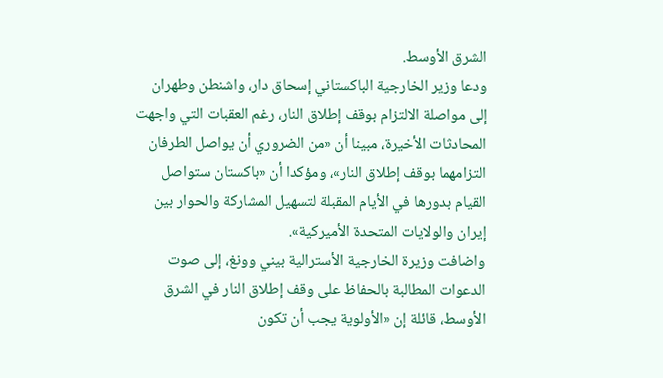الشرق الأوسط.
ودعا وزير الخارجية الباكستاني إسحاق دار، واشنطن وطهران إلى مواصلة الالتزام بوقف إطلاق النار، رغم العقبات التي واجهت المحادثات الأخيرة، مبينا أن «من الضروري أن يواصل الطرفان التزامهما بوقف إطلاق النار»، ومؤكدا أن «باكستان ستواصل القيام بدورها في الأيام المقبلة لتسهيل المشاركة والحوار بين إيران والولايات المتحدة الأميركية».
واضافت وزيرة الخارجية الأسترالية بيني وونغ، إلى صوت الدعوات المطالبة بالحفاظ على وقف إطلاق النار في الشرق الأوسط، قائلة إن «الأولوية يجب أن تكون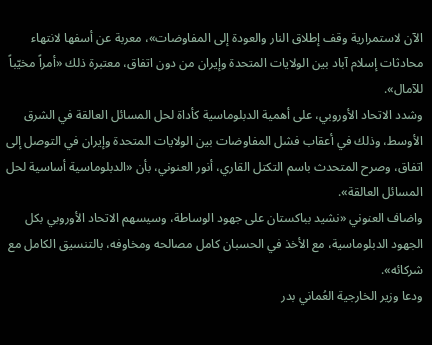الآن لاستمرارية وقف إطلاق النار والعودة إلى المفاوضات»، معربة عن أسفها لانتهاء محادثات إسلام آباد بين الولايات المتحدة وإيران من دون اتفاق، معتبرة ذلك «أمراً مخيّباً للآمال».
وشدد الاتحاد الأوروبي، على أهمية الدبلوماسية كأداة لحل المسائل العالقة في الشرق الأوسط، وذلك في أعقاب فشل المفاوضات بين الولايات المتحدة وإيران في التوصل إلى اتفاق، وصرح المتحدث باسم التكتل القاري، أنور العنوني، بأن «الدبلوماسية أساسية لحل المسائل العالقة».
واضاف العنوني «نشيد بباكستان على جهود الوساطة، وسيسهم الاتحاد الأوروبي بكل الجهود الدبلوماسية، مع الأخذ في الحسبان كامل مصالحه ومخاوفه، بالتنسيق الكامل مع شركائه».
ودعا وزير الخارجية العُماني بدر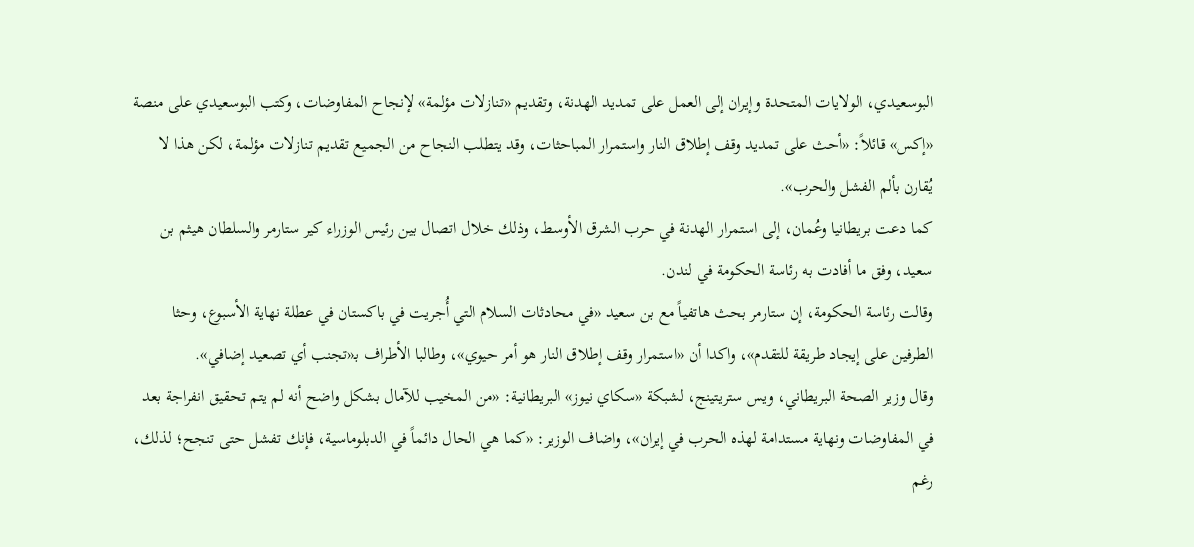البوسعيدي، الولايات المتحدة وإيران إلى العمل على تمديد الهدنة، وتقديم «تنازلات مؤلمة» لإنجاح المفاوضات، وكتب البوسعيدي على منصة «إكس» قائلاً: «أحث على تمديد وقف إطلاق النار واستمرار المباحثات، وقد يتطلب النجاح من الجميع تقديم تنازلات مؤلمة، لكن هذا لا يُقارن بألم الفشل والحرب».
كما دعت بريطانيا وعُمان، إلى استمرار الهدنة في حرب الشرق الأوسط، وذلك خلال اتصال بين رئيس الوزراء كير ستارمر والسلطان هيثم بن سعيد، وفق ما أفادت به رئاسة الحكومة في لندن.
وقالت رئاسة الحكومة، إن ستارمر بحث هاتفياً مع بن سعيد «في محادثات السلام التي أُجريت في باكستان في عطلة نهاية الأسبوع، وحثا الطرفين على إيجاد طريقة للتقدم»، واكدا أن «استمرار وقف إطلاق النار هو أمر حيوي»، وطالبا الأطراف بـ«تجنب أي تصعيد إضافي».
وقال وزير الصحة البريطاني، ويس ستريتينج، لشبكة «سكاي نيوز» البريطانية: «من المخيب للآمال بشكل واضح أنه لم يتم تحقيق انفراجة بعد في المفاوضات ونهاية مستدامة لهذه الحرب في إيران»، واضاف الوزير: «كما هي الحال دائماً في الدبلوماسية، فإنك تفشل حتى تنجح؛ لذلك، رغم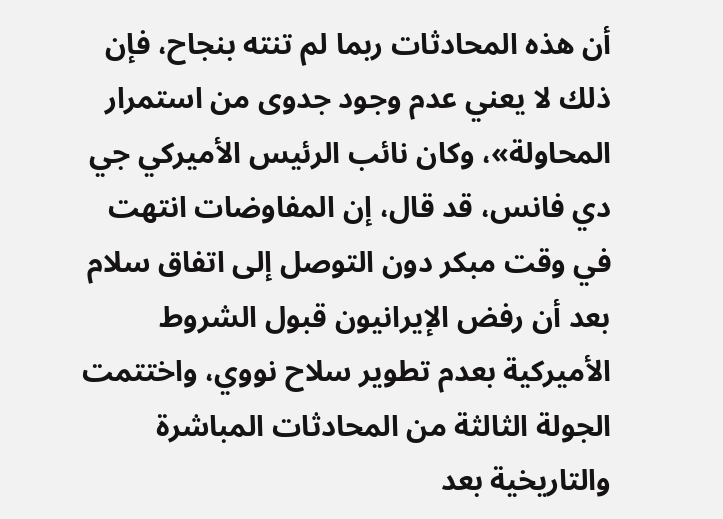أن هذه المحادثات ربما لم تنته بنجاح، فإن ذلك لا يعني عدم وجود جدوى من استمرار المحاولة»، وكان نائب الرئيس الأميركي جي دي فانس، قد قال، إن المفاوضات انتهت في وقت مبكر دون التوصل إلى اتفاق سلام بعد أن رفض الإيرانيون قبول الشروط الأميركية بعدم تطوير سلاح نووي، واختتمت الجولة الثالثة من المحادثات المباشرة والتاريخية بعد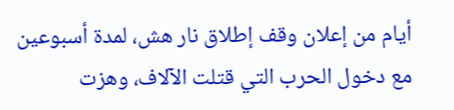أيام من إعلان وقف إطلاق نار هش، لمدة أسبوعين مع دخول الحرب التي قتلت الآلاف، وهزت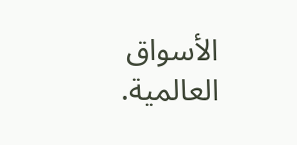الأسواق العالمية.